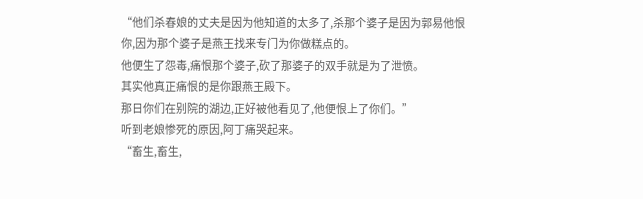“他们杀春娘的丈夫是因为他知道的太多了,杀那个婆子是因为郭易他恨你,因为那个婆子是燕王找来专门为你做糕点的。
他便生了怨毒,痛恨那个婆子,砍了那婆子的双手就是为了泄愤。
其实他真正痛恨的是你跟燕王殿下。
那日你们在别院的湖边,正好被他看见了,他便恨上了你们。”
听到老娘惨死的原因,阿丁痛哭起来。
“畜生,畜生,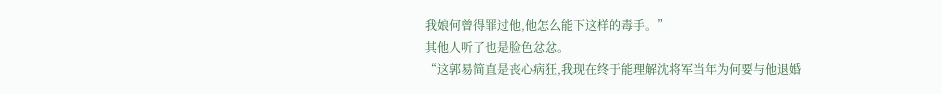我娘何曾得罪过他,他怎么能下这样的毒手。”
其他人听了也是脸色忿忿。
“这郭易简直是丧心病狂,我现在终于能理解沈将军当年为何要与他退婚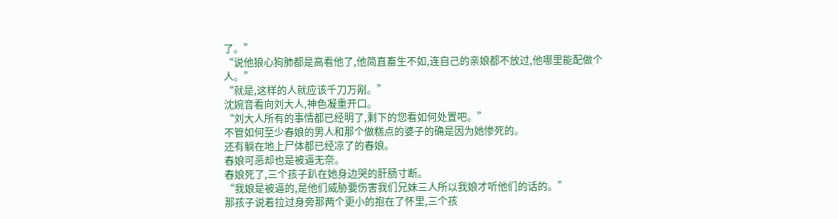了。”
“说他狼心狗肺都是高看他了,他简直畜生不如,连自己的亲娘都不放过,他哪里能配做个人。”
“就是,这样的人就应该千刀万剐。”
沈婉音看向刘大人,神色凝重开口。
“刘大人所有的事情都已经明了,剩下的您看如何处置吧。”
不管如何至少春娘的男人和那个做糕点的婆子的确是因为她惨死的。
还有躺在地上尸体都已经凉了的春娘。
春娘可恶却也是被逼无奈。
春娘死了,三个孩子趴在她身边哭的肝肠寸断。
“我娘是被逼的,是他们威胁要伤害我们兄妹三人所以我娘才听他们的话的。”
那孩子说着拉过身旁那两个更小的抱在了怀里,三个孩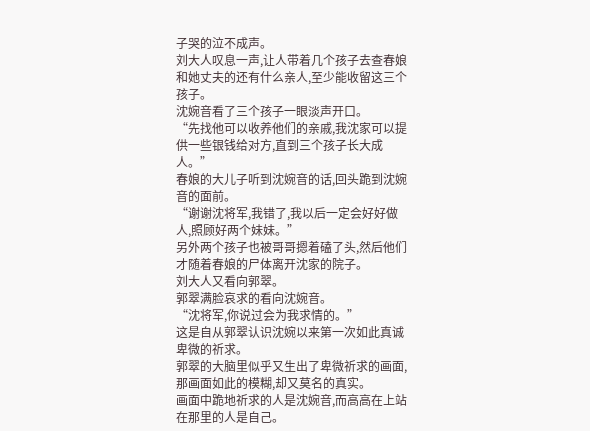子哭的泣不成声。
刘大人叹息一声,让人带着几个孩子去查春娘和她丈夫的还有什么亲人,至少能收留这三个孩子。
沈婉音看了三个孩子一眼淡声开口。
“先找他可以收养他们的亲戚,我沈家可以提供一些银钱给对方,直到三个孩子长大成人。”
春娘的大儿子听到沈婉音的话,回头跪到沈婉音的面前。
“谢谢沈将军,我错了,我以后一定会好好做人,照顾好两个妹妹。”
另外两个孩子也被哥哥摁着磕了头,然后他们才随着春娘的尸体离开沈家的院子。
刘大人又看向郭翠。
郭翠满脸哀求的看向沈婉音。
“沈将军,你说过会为我求情的。”
这是自从郭翠认识沈婉以来第一次如此真诚卑微的祈求。
郭翠的大脑里似乎又生出了卑微祈求的画面,那画面如此的模糊,却又莫名的真实。
画面中跪地祈求的人是沈婉音,而高高在上站在那里的人是自己。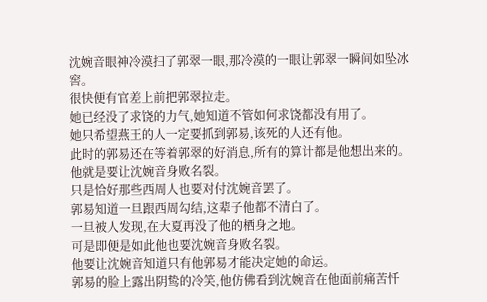沈婉音眼神冷漠扫了郭翠一眼,那冷漠的一眼让郭翠一瞬间如坠冰窖。
很快便有官差上前把郭翠拉走。
她已经没了求饶的力气,她知道不管如何求饶都没有用了。
她只希望燕王的人一定要抓到郭易,该死的人还有他。
此时的郭易还在等着郭翠的好消息,所有的算计都是他想出来的。
他就是要让沈婉音身败名裂。
只是恰好那些西周人也要对付沈婉音罢了。
郭易知道一旦跟西周勾结,这辈子他都不清白了。
一旦被人发现,在大夏再没了他的栖身之地。
可是即便是如此他也要沈婉音身败名裂。
他要让沈婉音知道只有他郭易才能决定她的命运。
郭易的脸上露出阴鸷的冷笑,他仿佛看到沈婉音在他面前痛苦忏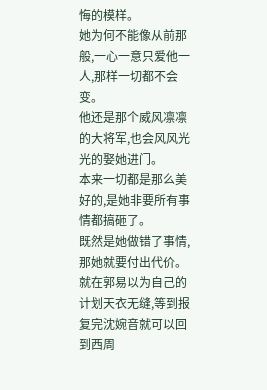悔的模样。
她为何不能像从前那般,一心一意只爱他一人,那样一切都不会变。
他还是那个威风凛凛的大将军,也会风风光光的娶她进门。
本来一切都是那么美好的,是她非要所有事情都搞砸了。
既然是她做错了事情,那她就要付出代价。
就在郭易以为自己的计划天衣无缝,等到报复完沈婉音就可以回到西周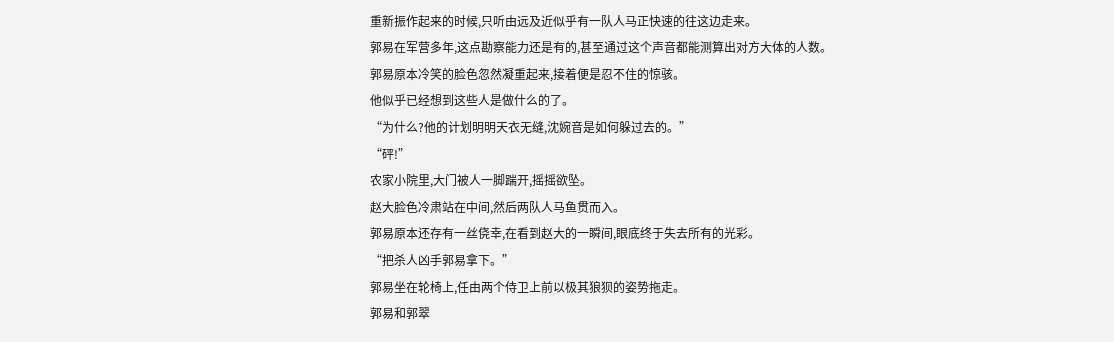重新振作起来的时候,只听由远及近似乎有一队人马正快速的往这边走来。
郭易在军营多年,这点勘察能力还是有的,甚至通过这个声音都能测算出对方大体的人数。
郭易原本冷笑的脸色忽然凝重起来,接着便是忍不住的惊骇。
他似乎已经想到这些人是做什么的了。
“为什么?他的计划明明天衣无缝,沈婉音是如何躲过去的。”
“砰!”
农家小院里,大门被人一脚踹开,摇摇欲坠。
赵大脸色冷肃站在中间,然后两队人马鱼贯而入。
郭易原本还存有一丝侥幸,在看到赵大的一瞬间,眼底终于失去所有的光彩。
“把杀人凶手郭易拿下。”
郭易坐在轮椅上,任由两个侍卫上前以极其狼狈的姿势拖走。
郭易和郭翠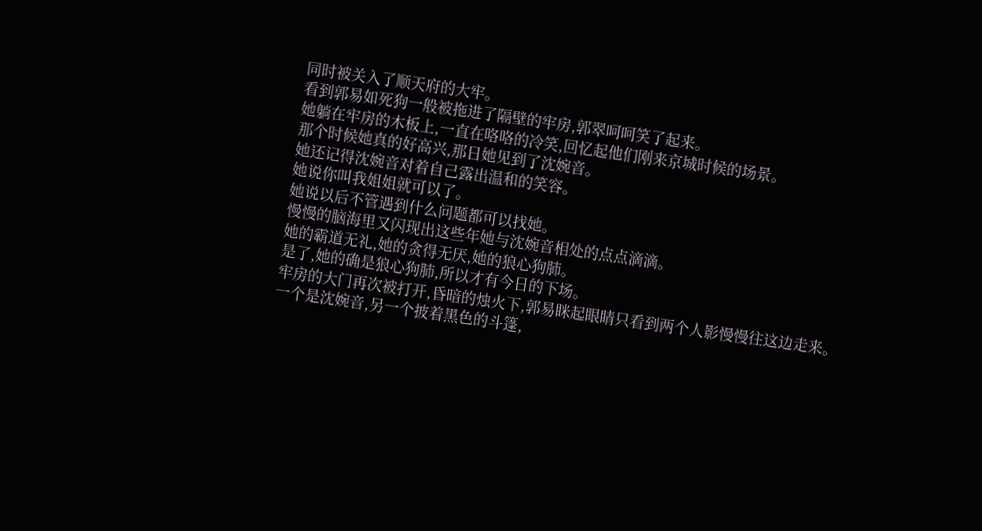同时被关入了顺天府的大牢。
看到郭易如死狗一般被拖进了隔壁的牢房,郭翠呵呵笑了起来。
她躺在牢房的木板上,一直在咯咯的冷笑,回忆起他们刚来京城时候的场景。
那个时候她真的好高兴,那日她见到了沈婉音。
她还记得沈婉音对着自己露出温和的笑容。
她说你叫我姐姐就可以了。
她说以后不管遇到什么问题都可以找她。
慢慢的脑海里又闪现出这些年她与沈婉音相处的点点滴滴。
她的霸道无礼,她的贪得无厌,她的狼心狗肺。
是了,她的确是狼心狗肺,所以才有今日的下场。
牢房的大门再次被打开,昏暗的烛火下,郭易眯起眼睛只看到两个人影慢慢往这边走来。
一个是沈婉音,另一个披着黑色的斗篷,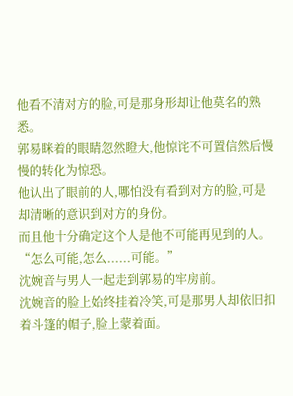他看不清对方的脸,可是那身形却让他莫名的熟悉。
郭易眯着的眼睛忽然瞪大,他惊诧不可置信然后慢慢的转化为惊恐。
他认出了眼前的人,哪怕没有看到对方的脸,可是却清晰的意识到对方的身份。
而且他十分确定这个人是他不可能再见到的人。
“怎么可能,怎么......可能。”
沈婉音与男人一起走到郭易的牢房前。
沈婉音的脸上始终挂着冷笑,可是那男人却依旧扣着斗篷的帽子,脸上蒙着面。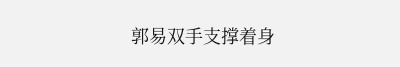郭易双手支撑着身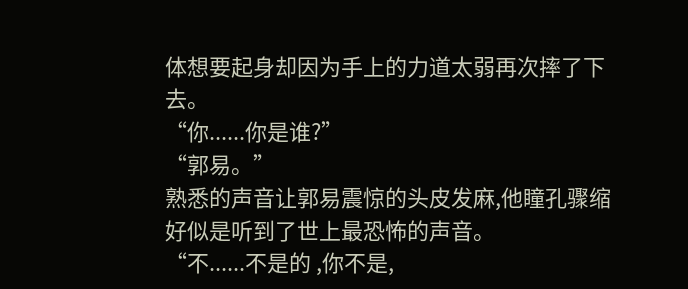体想要起身却因为手上的力道太弱再次摔了下去。
“你......你是谁?”
“郭易。”
熟悉的声音让郭易震惊的头皮发麻,他瞳孔骤缩好似是听到了世上最恐怖的声音。
“不......不是的 ,你不是,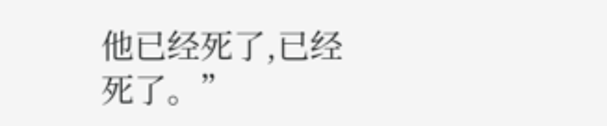他已经死了,已经死了。”